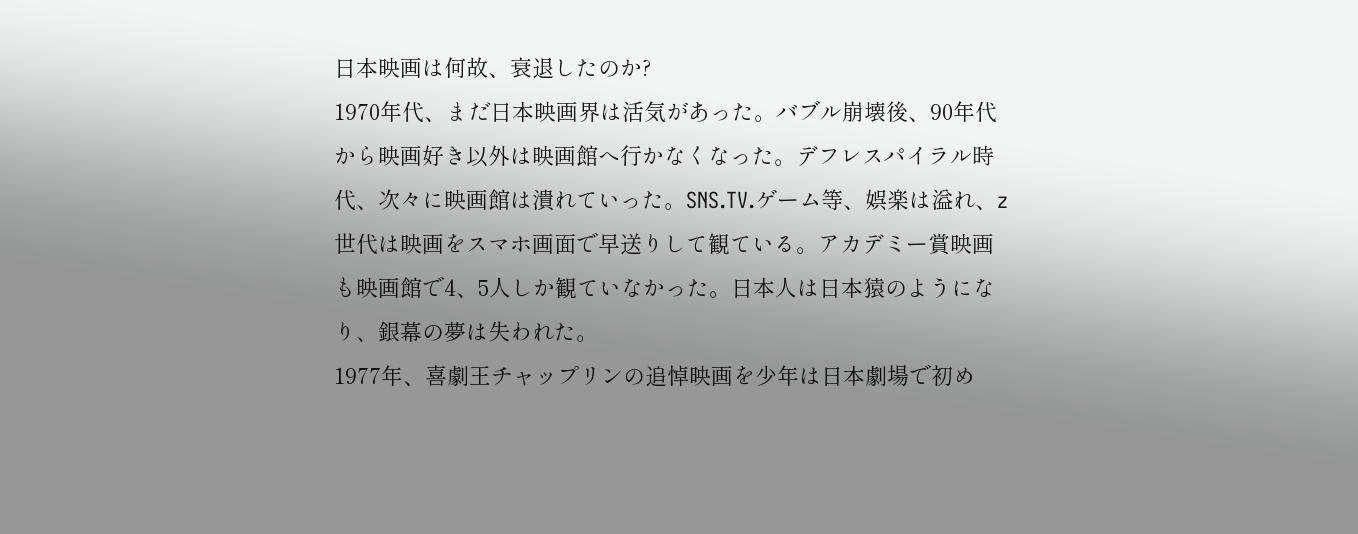日本映画は何故、衰退したのか?
1970年代、まだ日本映画界は活気があった。バブル崩壊後、90年代から映画好き以外は映画館へ行かなくなった。デフレスパイラル時代、次々に映画館は潰れていった。SNS.TV.ゲーム等、娯楽は溢れ、z世代は映画をスマホ画面で早送りして観ている。アカデミー賞映画も映画館で4、5人しか観ていなかった。日本人は日本猿のようになり、銀幕の夢は失われた。
1977年、喜劇王チャップリンの追悼映画を少年は日本劇場で初め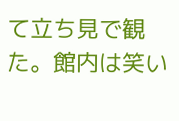て立ち見で観た。館内は笑い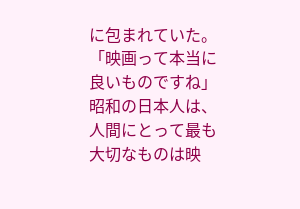に包まれていた。「映画って本当に良いものですね」
昭和の日本人は、人間にとって最も大切なものは映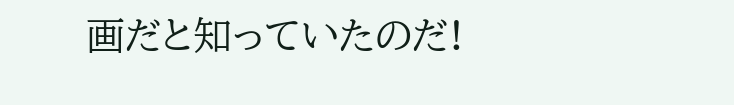画だと知っていたのだ!